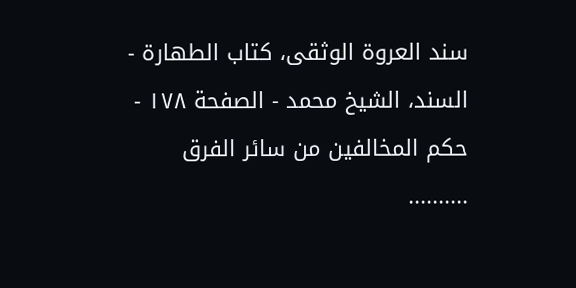سند العروة الوثقى، كتاب الطهارة - السند، الشيخ محمد - الصفحة ١٧٨ - حكم المخالفين من سائر الفرق
..........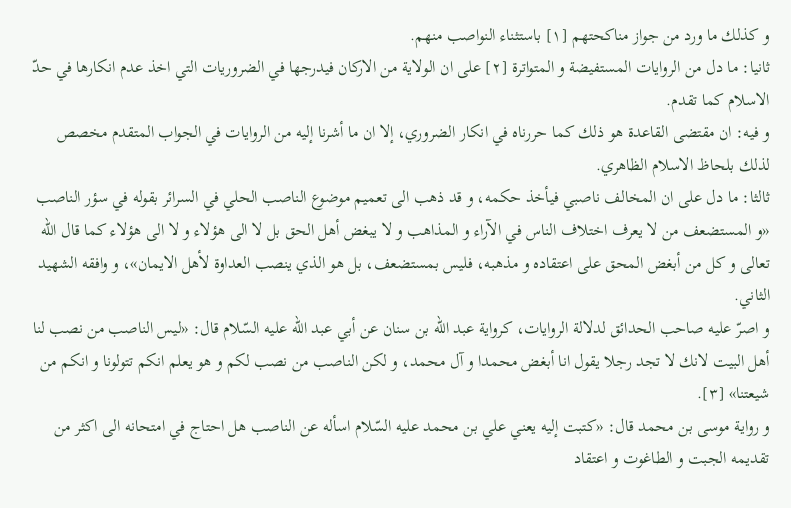و كذلك ما ورد من جواز مناكحتهم [١] باستثناء النواصب منهم.
ثانيا: ما دل من الروايات المستفيضة و المتواترة [٢] على ان الولاية من الاركان فيدرجها في الضروريات التي اخذ عدم انكارها في حدّ الاسلام كما تقدم.
و فيه: ان مقتضى القاعدة هو ذلك كما حررناه في انكار الضروري، إلا ان ما أشرنا إليه من الروايات في الجواب المتقدم مخصص لذلك بلحاظ الاسلام الظاهري.
ثالثا: ما دل على ان المخالف ناصبي فيأخذ حكمه، و قد ذهب الى تعميم موضوع الناصب الحلي في السرائر بقوله في سؤر الناصب «و المستضعف من لا يعرف اختلاف الناس في الآراء و المذاهب و لا يبغض أهل الحق بل لا الى هؤلاء و لا الى هؤلاء كما قال اللّه تعالى و كل من أبغض المحق على اعتقاده و مذهبه، فليس بمستضعف، بل هو الذي ينصب العداوة لأهل الايمان»، و وافقه الشهيد الثاني.
و اصرّ عليه صاحب الحدائق لدلالة الروايات، كرواية عبد اللّه بن سنان عن أبي عبد اللّه عليه السّلام قال: «ليس الناصب من نصب لنا أهل البيت لانك لا تجد رجلا يقول انا أبغض محمدا و آل محمد، و لكن الناصب من نصب لكم و هو يعلم انكم تتولونا و انكم من شيعتنا» [٣].
و رواية موسى بن محمد قال: «كتبت إليه يعني علي بن محمد عليه السّلام اسأله عن الناصب هل احتاج في امتحانه الى اكثر من تقديمه الجبت و الطاغوت و اعتقاد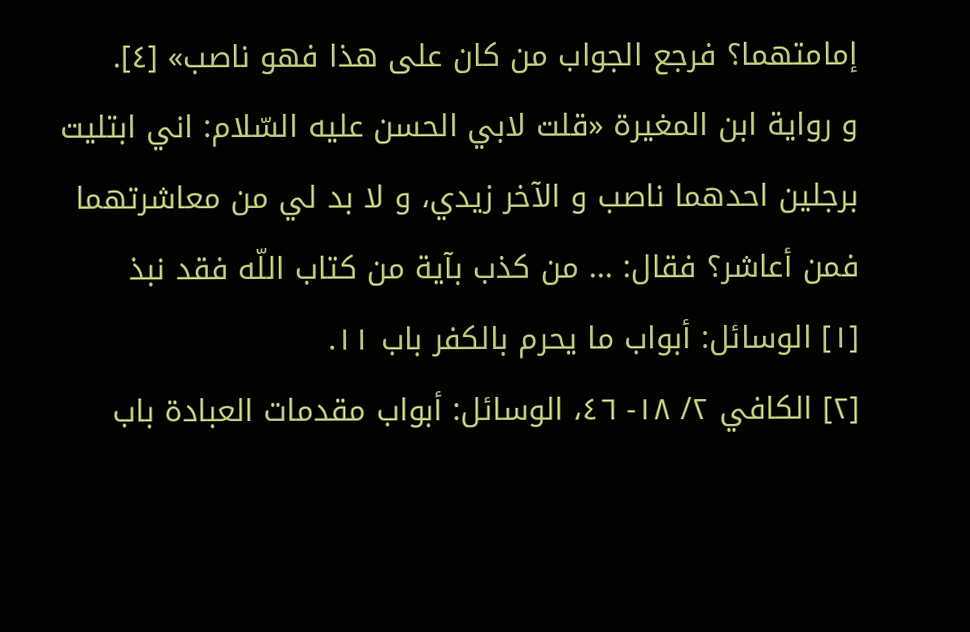إمامتهما؟ فرجع الجواب من كان على هذا فهو ناصب» [٤].
و رواية ابن المغيرة «قلت لابي الحسن عليه السّلام: اني ابتليت برجلين احدهما ناصب و الآخر زيدي، و لا بد لي من معاشرتهما فمن أعاشر؟ فقال: ... من كذب بآية من كتاب اللّه فقد نبذ
[١] الوسائل: أبواب ما يحرم بالكفر باب ١١.
[٢] الكافي ٢/ ١٨- ٤٦، الوسائل: أبواب مقدمات العبادة باب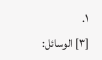١.
[٣] الوسائل: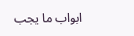ابواب ما يجب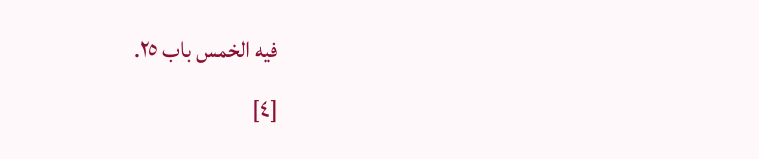فيه الخمس باب ٢٥.
[٤]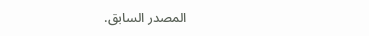المصدر السابق.